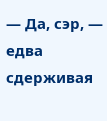— Да, сэр, — едва сдерживая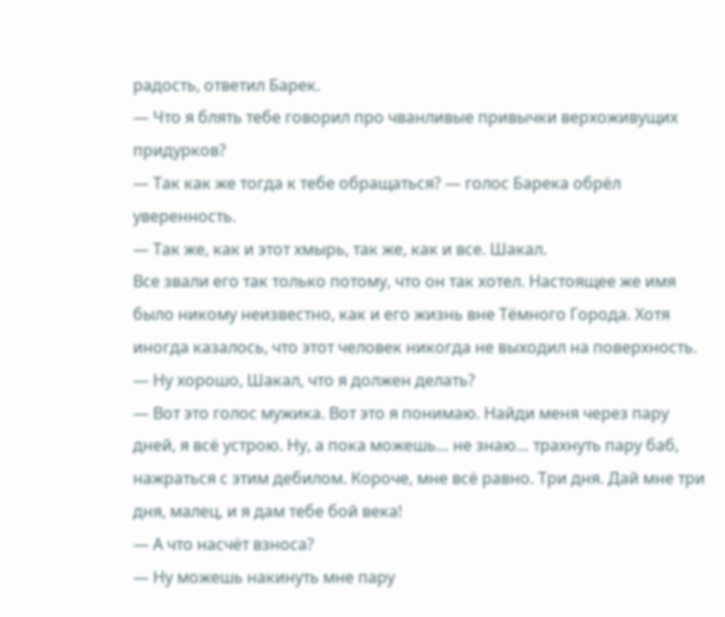радость, ответил Барек.
— Что я блять тебе говорил про чванливые привычки верхоживущих придурков?
— Так как же тогда к тебе обращаться? — голос Барека обрёл уверенность.
— Так же, как и этот хмырь, так же, как и все. Шакал.
Все звали его так только потому, что он так хотел. Настоящее же имя было никому неизвестно, как и его жизнь вне Тёмного Города. Хотя иногда казалось, что этот человек никогда не выходил на поверхность.
— Ну хорошо, Шакал, что я должен делать?
— Вот это голос мужика. Вот это я понимаю. Найди меня через пару дней, я всё устрою. Ну, а пока можешь… не знаю… трахнуть пару баб, нажраться с этим дебилом. Короче, мне всё равно. Три дня. Дай мне три дня, малец, и я дам тебе бой века!
— А что насчёт взноса?
— Ну можешь накинуть мне пару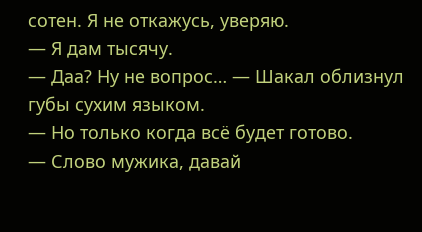сотен. Я не откажусь, уверяю.
— Я дам тысячу.
— Даа? Ну не вопрос… — Шакал облизнул губы сухим языком.
— Но только когда всё будет готово.
— Слово мужика, давай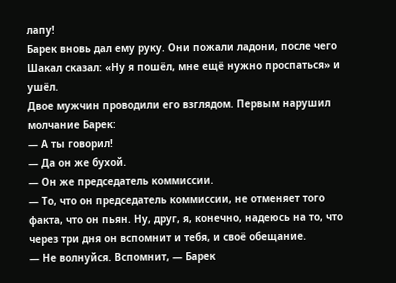лапу!
Барек вновь дал ему руку. Они пожали ладони, после чего Шакал сказал: «Ну я пошёл, мне ещё нужно проспаться» и ушёл.
Двое мужчин проводили его взглядом. Первым нарушил молчание Барек:
— А ты говорил!
— Да он же бухой.
— Он же председатель коммиссии.
— То, что он председатель коммиссии, не отменяет того факта, что он пьян. Ну, друг, я, конечно, надеюсь на то, что через три дня он вспомнит и тебя, и своё обещание.
— Не волнуйся. Вспомнит, — Барек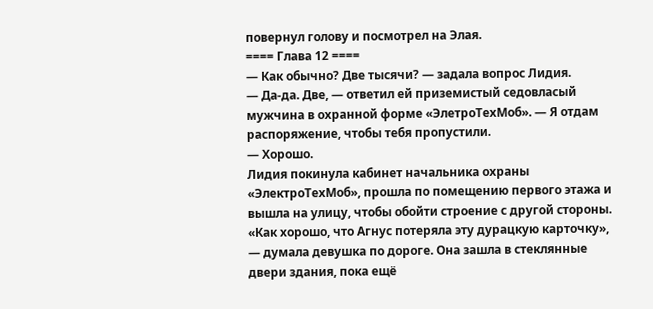повернул голову и посмотрел на Элая.
==== Глава 12 ====
— Как обычно? Две тысячи? — задала вопрос Лидия.
— Да-да. Две, — ответил ей приземистый седовласый мужчина в охранной форме «ЭлетроТехМоб». — Я отдам распоряжение, чтобы тебя пропустили.
— Хорошо.
Лидия покинула кабинет начальника охраны «ЭлектроТехМоб», прошла по помещению первого этажа и вышла на улицу, чтобы обойти строение с другой стороны. «Как хорошо, что Агнус потеряла эту дурацкую карточку», — думала девушка по дороге. Она зашла в стеклянные двери здания, пока ещё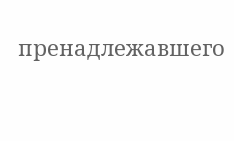пренадлежавшего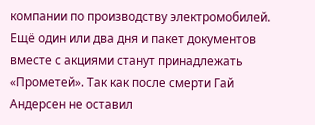компании по производству электромобилей.
Ещё один или два дня и пакет документов вместе с акциями станут принадлежать «Прометей». Так как после смерти Гай Андерсен не оставил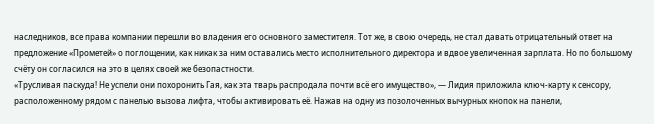наследников, все права компании перешли во владения его основного заместителя. Тот же, в свою очередь, не стал давать отрицательный ответ на предложение «Прометей» о поглощении, как никак за ним оставались место исполнительного директора и вдвое увеличенная зарплата. Но по большому счёту он согласился на это в целях своей же безопастности.
«Трусливая паскуда! Не успели они похоронить Гая, как эта тварь распродала почти всё его имущество», — Лидия приложила ключ-карту к сенсору, расположенному рядом с панелью вызова лифта, чтобы активировать её. Нажав на одну из позолоченных вычурных кнопок на панели,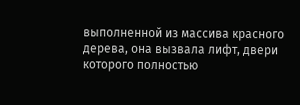выполненной из массива красного дерева, она вызвала лифт, двери которого полностью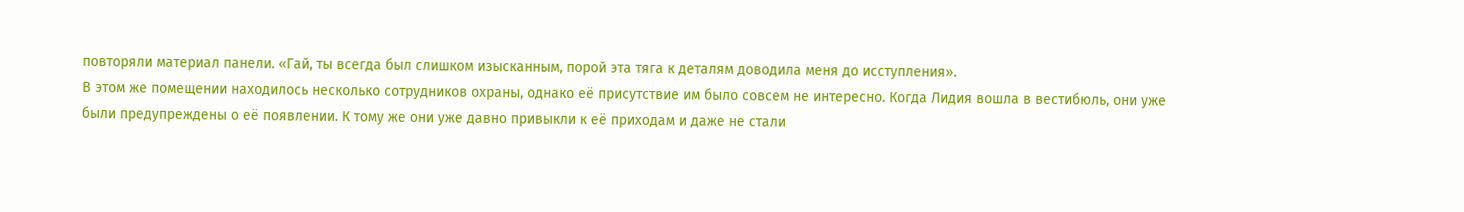повторяли материал панели. «Гай, ты всегда был слишком изысканным, порой эта тяга к деталям доводила меня до исступления».
В этом же помещении находилось несколько сотрудников охраны, однако её присутствие им было совсем не интересно. Когда Лидия вошла в вестибюль, они уже были предупреждены о её появлении. К тому же они уже давно привыкли к её приходам и даже не стали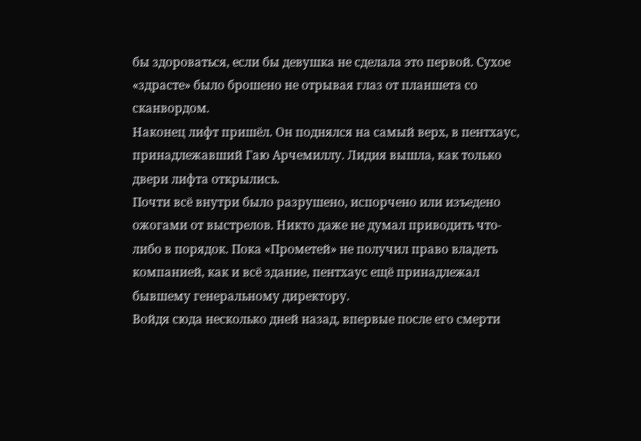бы здороваться, если бы девушка не сделала это первой. Сухое «здрасте» было брошено не отрывая глаз от планшета со сканвордом.
Наконец лифт пришёл. Он поднялся на самый верх, в пентхаус, принадлежавший Гаю Арчемиллу. Лидия вышла, как только двери лифта открылись.
Почти всё внутри было разрушено, испорчено или изъедено ожогами от выстрелов. Никто даже не думал приводить что-либо в порядок. Пока «Прометей» не получил право владеть компанией, как и всё здание, пентхаус ещё принадлежал бывшему генеральному директору.
Войдя сюда несколько дней назад, впервые после его смерти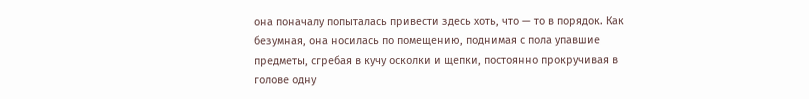она поначалу попыталась привести здесь хоть, что — то в порядок. Как безумная, она носилась по помещению, поднимая с пола упавшие предметы, сгребая в кучу осколки и щепки, постоянно прокручивая в голове одну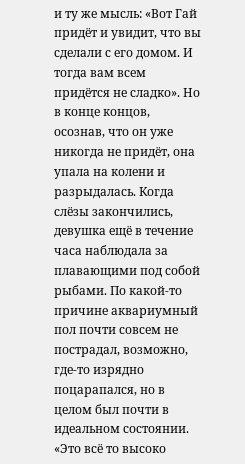и ту же мысль: «Вот Гай придёт и увидит, что вы сделали с его домом. И тогда вам всем придётся не сладко». Но в конце концов, осознав, что он уже никогда не придёт, она упала на колени и разрыдалась. Когда слёзы закончились, девушка ещё в течение часа наблюдала за плавающими под собой рыбами. По какой-то причине аквариумный пол почти совсем не пострадал, возможно, где-то изрядно поцарапался, но в целом был почти в идеальном состоянии. «Это всё то высоко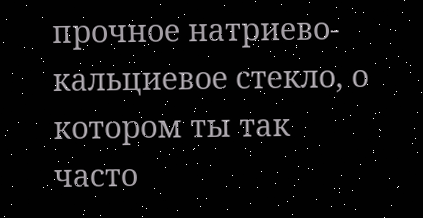прочное натриево-кальциевое стекло, о котором ты так часто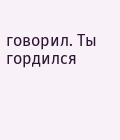говорил. Ты гордился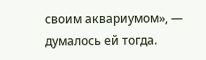своим аквариумом», — думалось ей тогда.